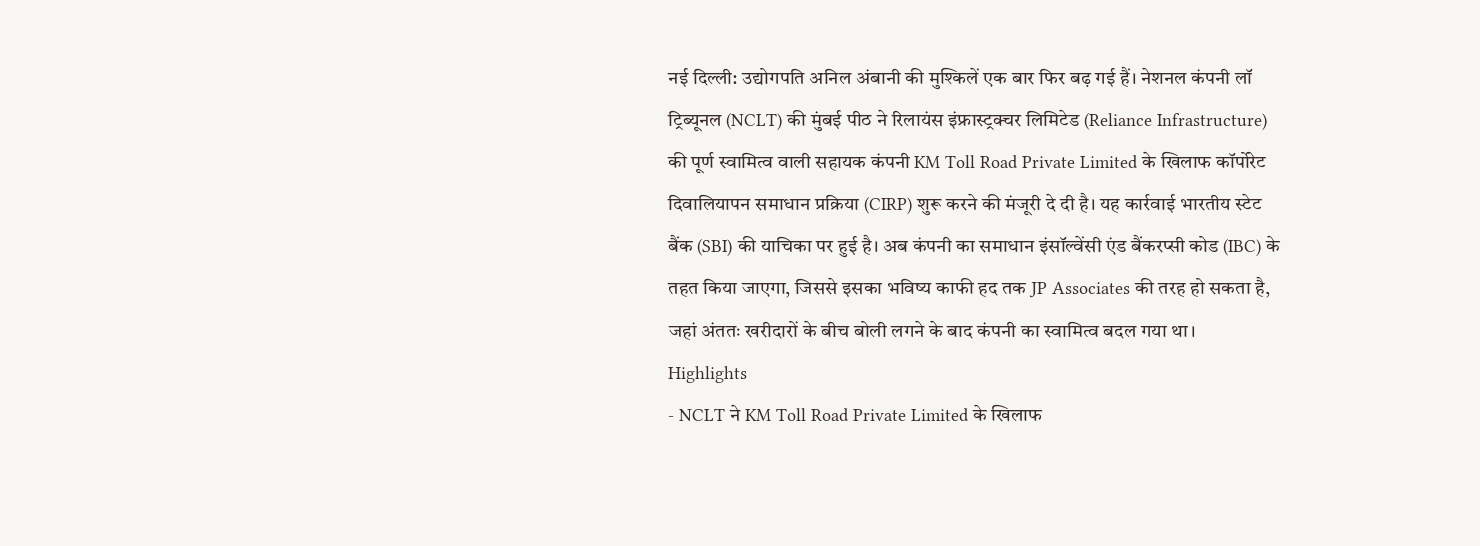नई दिल्ली: उद्योगपति अनिल अंबानी की मुश्किलें एक बार फिर बढ़ गई हैं। नेशनल कंपनी लॉ ट्रिब्यूनल (NCLT) की मुंबई पीठ ने रिलायंस इंफ्रास्ट्रक्चर लिमिटेड (Reliance Infrastructure) की पूर्ण स्वामित्व वाली सहायक कंपनी KM Toll Road Private Limited के खिलाफ कॉर्पोरेट दिवालियापन समाधान प्रक्रिया (CIRP) शुरू करने की मंजूरी दे दी है। यह कार्रवाई भारतीय स्टेट बैंक (SBI) की याचिका पर हुई है। अब कंपनी का समाधान इंसॉल्वेंसी एंड बैंकरप्सी कोड (IBC) के तहत किया जाएगा, जिससे इसका भविष्य काफी हद तक JP Associates की तरह हो सकता है, जहां अंततः खरीदारों के बीच बोली लगने के बाद कंपनी का स्वामित्व बदल गया था।
Highlights
- NCLT ने KM Toll Road Private Limited के खिलाफ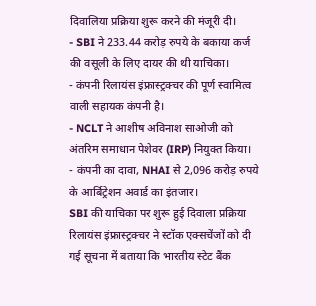दिवालिया प्रक्रिया शुरू करने की मंजूरी दी।
- SBI ने 233.44 करोड़ रुपये के बकाया कर्ज की वसूली के लिए दायर की थी याचिका।
- कंपनी रिलायंस इंफ्रास्ट्रक्चर की पूर्ण स्वामित्व वाली सहायक कंपनी है।
- NCLT ने आशीष अविनाश साओजी को अंतरिम समाधान पेशेवर (IRP) नियुक्त किया।
- कंपनी का दावा, NHAI से 2,096 करोड़ रुपये के आर्बिट्रेशन अवार्ड का इंतजार।
SBI की याचिका पर शुरू हुई दिवाला प्रक्रिया
रिलायंस इंफ्रास्ट्रक्चर ने स्टॉक एक्सचेंजों को दी गई सूचना में बताया कि भारतीय स्टेट बैंक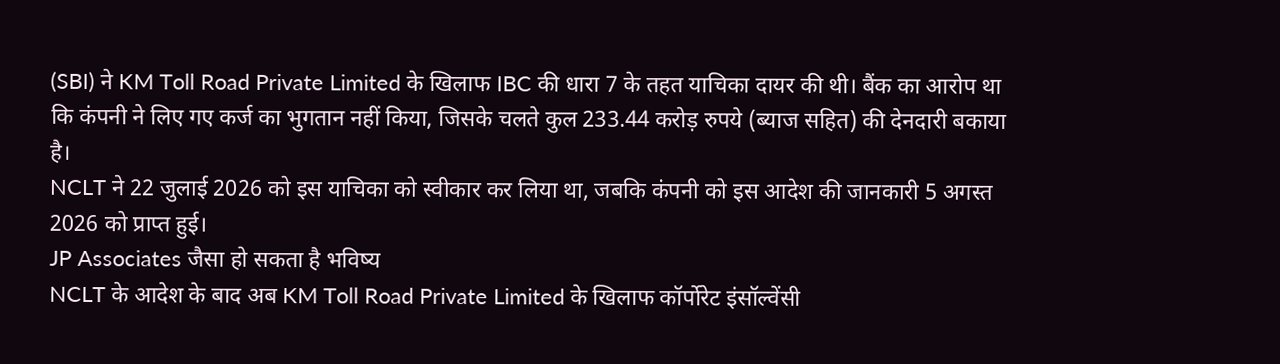(SBI) ने KM Toll Road Private Limited के खिलाफ IBC की धारा 7 के तहत याचिका दायर की थी। बैंक का आरोप था कि कंपनी ने लिए गए कर्ज का भुगतान नहीं किया, जिसके चलते कुल 233.44 करोड़ रुपये (ब्याज सहित) की देनदारी बकाया है।
NCLT ने 22 जुलाई 2026 को इस याचिका को स्वीकार कर लिया था, जबकि कंपनी को इस आदेश की जानकारी 5 अगस्त 2026 को प्राप्त हुई।
JP Associates जैसा हो सकता है भविष्य
NCLT के आदेश के बाद अब KM Toll Road Private Limited के खिलाफ कॉर्पोरेट इंसॉल्वेंसी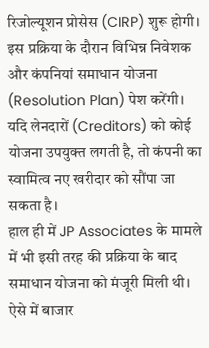रिजोल्यूशन प्रोसेस (CIRP) शुरू होगी। इस प्रक्रिया के दौरान विभिन्न निवेशक और कंपनियां समाधान योजना (Resolution Plan) पेश करेंगी। यदि लेनदारों (Creditors) को कोई योजना उपयुक्त लगती है, तो कंपनी का स्वामित्व नए खरीदार को सौंपा जा सकता है।
हाल ही में JP Associates के मामले में भी इसी तरह की प्रक्रिया के बाद समाधान योजना को मंजूरी मिली थी। ऐसे में बाजार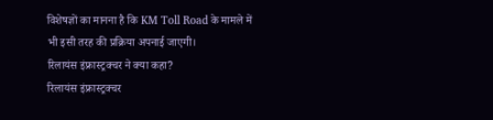विशेषज्ञों का मानना है कि KM Toll Road के मामले में भी इसी तरह की प्रक्रिया अपनाई जाएगी।
रिलायंस इंफ्रास्ट्रक्चर ने क्या कहा?
रिलायंस इंफ्रास्ट्रक्चर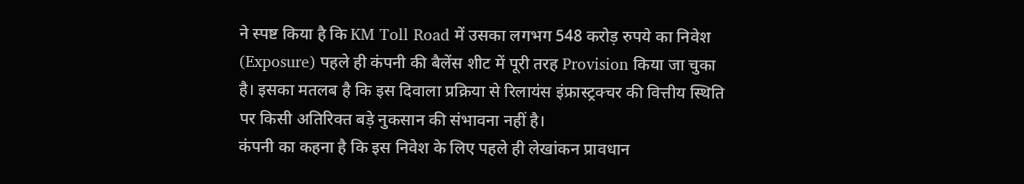ने स्पष्ट किया है कि KM Toll Road में उसका लगभग 548 करोड़ रुपये का निवेश (Exposure) पहले ही कंपनी की बैलेंस शीट में पूरी तरह Provision किया जा चुका है। इसका मतलब है कि इस दिवाला प्रक्रिया से रिलायंस इंफ्रास्ट्रक्चर की वित्तीय स्थिति पर किसी अतिरिक्त बड़े नुकसान की संभावना नहीं है।
कंपनी का कहना है कि इस निवेश के लिए पहले ही लेखांकन प्रावधान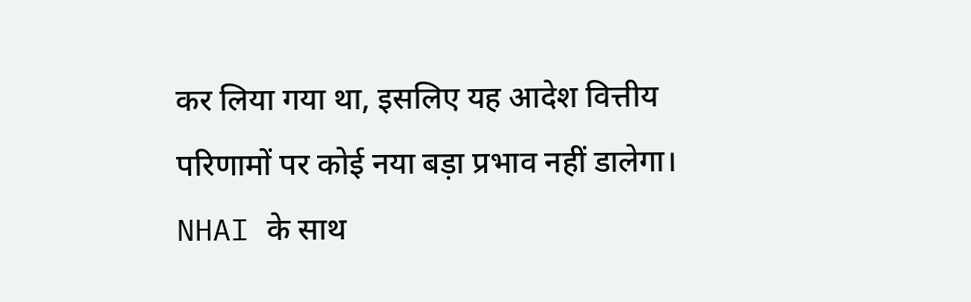कर लिया गया था, इसलिए यह आदेश वित्तीय परिणामों पर कोई नया बड़ा प्रभाव नहीं डालेगा।
NHAI के साथ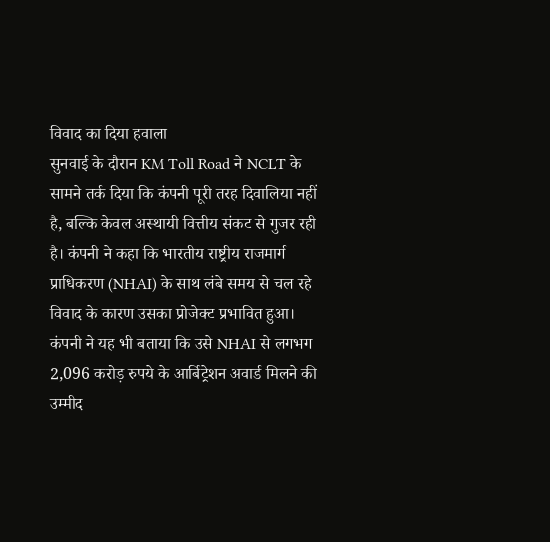विवाद का दिया हवाला
सुनवाई के दौरान KM Toll Road ने NCLT के सामने तर्क दिया कि कंपनी पूरी तरह दिवालिया नहीं है, बल्कि केवल अस्थायी वित्तीय संकट से गुजर रही है। कंपनी ने कहा कि भारतीय राष्ट्रीय राजमार्ग प्राधिकरण (NHAI) के साथ लंबे समय से चल रहे विवाद के कारण उसका प्रोजेक्ट प्रभावित हुआ।
कंपनी ने यह भी बताया कि उसे NHAI से लगभग 2,096 करोड़ रुपये के आर्बिट्रेशन अवार्ड मिलने की उम्मीद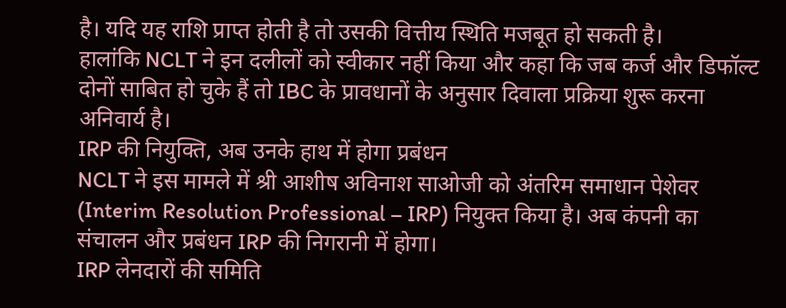है। यदि यह राशि प्राप्त होती है तो उसकी वित्तीय स्थिति मजबूत हो सकती है।
हालांकि NCLT ने इन दलीलों को स्वीकार नहीं किया और कहा कि जब कर्ज और डिफॉल्ट दोनों साबित हो चुके हैं तो IBC के प्रावधानों के अनुसार दिवाला प्रक्रिया शुरू करना अनिवार्य है।
IRP की नियुक्ति, अब उनके हाथ में होगा प्रबंधन
NCLT ने इस मामले में श्री आशीष अविनाश साओजी को अंतरिम समाधान पेशेवर (Interim Resolution Professional – IRP) नियुक्त किया है। अब कंपनी का संचालन और प्रबंधन IRP की निगरानी में होगा।
IRP लेनदारों की समिति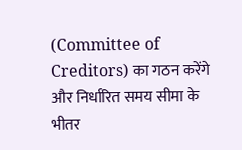(Committee of Creditors) का गठन करेंगे और निर्धारित समय सीमा के भीतर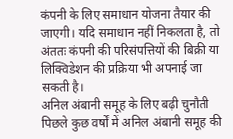कंपनी के लिए समाधान योजना तैयार की जाएगी। यदि समाधान नहीं निकलता है, तो अंततः कंपनी की परिसंपत्तियों की बिक्री या लिक्विडेशन की प्रक्रिया भी अपनाई जा सकती है।
अनिल अंबानी समूह के लिए बढ़ी चुनौती
पिछले कुछ वर्षों में अनिल अंबानी समूह की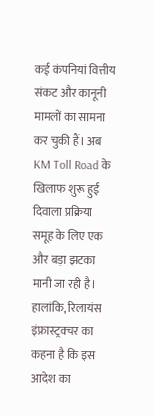कई कंपनियां वित्तीय संकट और कानूनी मामलों का सामना कर चुकी हैं। अब KM Toll Road के खिलाफ शुरू हुई दिवाला प्रक्रिया समूह के लिए एक और बड़ा झटका मानी जा रही है। हालांकि, रिलायंस इंफ्रास्ट्रक्चर का कहना है कि इस आदेश का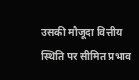उसकी मौजूदा वित्तीय स्थिति पर सीमित प्रभाव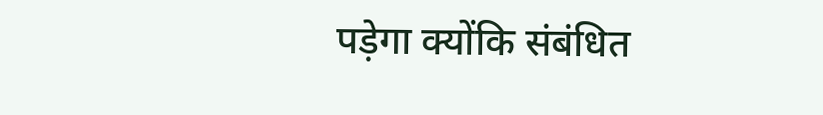पड़ेगा क्योंकि संबंधित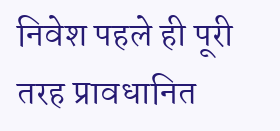निवेश पहले ही पूरी तरह प्रावधानित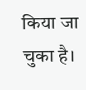किया जा चुका है।